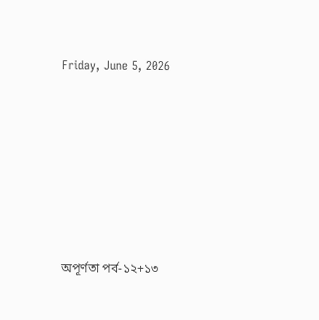Friday, June 5, 2026







অপূর্ণতা পর্ব-১২+১৩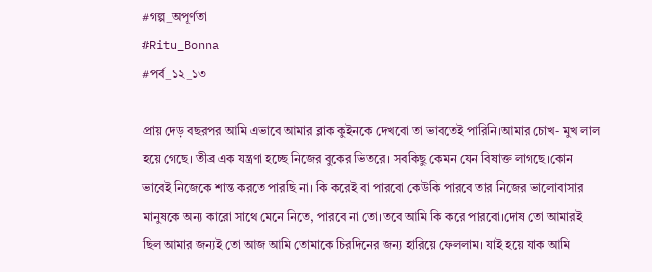#গল্প_অপূর্ণতা
#Ritu_Bonna
#পর্ব_১২_১৩

প্রায় দেড় বছরপর আমি এভাবে আমার ব্লাক কুইনকে দেখবো তা ভাবতেই পারিনি।আমার চোখ- মুখ লাল হয়ে গেছে। তীব্র এক যন্ত্রণা হচ্ছে নিজের বুকের ভিতরে। সবকিছু কেমন যেন বিষাক্ত লাগছে।কোন ভাবেই নিজেকে শান্ত করতে পারছি না। কি করেই বা পারবো কেউকি পারবে তার নিজের ভালোবাসার মানুষকে অন্য কারো সাথে মেনে নিতে, পারবে না তো।তবে আমি কি করে পারবো।দোষ তো আমারই ছিল আমার জন্যই তো আজ আমি তোমাকে চিরদিনের জন্য হারিয়ে ফেললাম। যাই হয়ে যাক আমি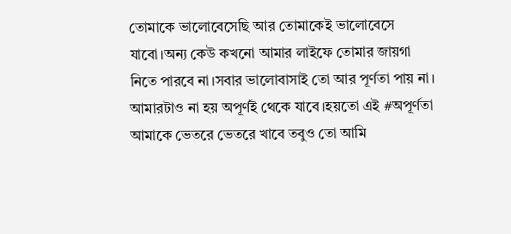তোমাকে ভালোবেসেছি আর তোমাকেই ভালোবেসে যাবো।অন্য কেউ কখনো আমার লাইফে তোমার জায়গা নিতে পারবে না।সবার ভালোবাসাই তো আর পূর্ণতা পায় না। আমারটাও না হয় অপূর্ণই থেকে যাবে।হয়তো এই #অপূর্ণতা আমাকে ভেতরে ভেতরে খাবে তবুও তো আমি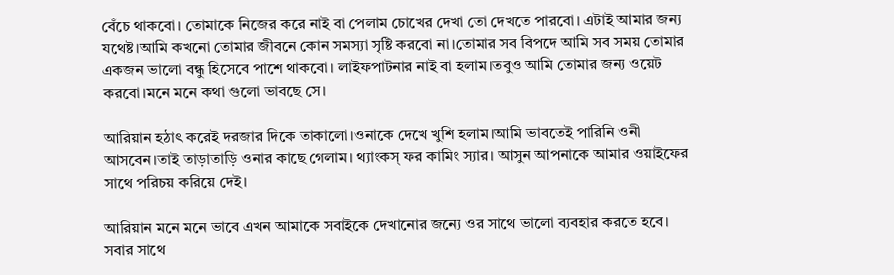বেঁচে থাকবো। তোমাকে নিজের করে নাই বা পেলাম চোখের দেখা তো দেখতে পারবো। এটাই আমার জন্য যথেষ্ট।আমি কখনো তোমার জীবনে কোন সমস্যা সৃষ্টি করবো না।তোমার সব বিপদে আমি সব সময় তোমার একজন ভালো বন্ধু হিসেবে পাশে থাকবো। লাইফপাটনার নাই বা হলাম।তবুও আমি তোমার জন্য ওয়েট করবো।মনে মনে কথা গুলো ভাবছে সে।

আরিয়ান হঠাৎ করেই দরজার দিকে তাকালো।ওনাকে দেখে খুশি হলাম।আমি ভাবতেই পারিনি ওনী আসবেন।তাই তাড়াতাড়ি ওনার কাছে গেলাম। থ্যাংকস্ ফর কামিং স্যার। আসুন আপনাকে আমার ওয়াইফের সাথে পরিচয় করিয়ে দেই।

আরিয়ান মনে মনে ভাবে এখন আমাকে সবাইকে দেখানোর জন্যে ওর সাথে ভালো ব্যবহার করতে হবে। সবার সাথে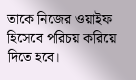তাকে নিজের ওয়াইফ হিসেবে পরিচয় করিয়ে দিতে হবে।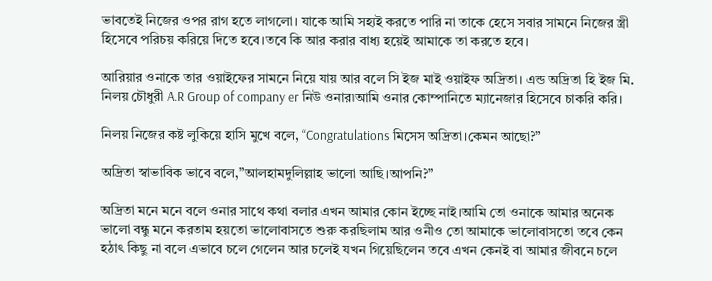ভাবতেই নিজের ওপর রাগ হতে লাগলো। যাকে আমি সহ্যই করতে পারি না তাকে হেসে সবার সামনে নিজের স্ত্রী হিসেবে পরিচয় করিয়ে দিতে হবে।তবে কি আর করার বাধ্য হয়েই আমাকে তা করতে হবে।

আরিয়ার ওনাকে তার ওয়াইফের সামনে নিয়ে যায় আর বলে সি ইজ মাই ওয়াইফ অদ্রিতা। এন্ড অদ্রিতা হি ইজ মি. নিলয় চৌধুরী A.R Group of company er নিউ ওনার৷আমি ওনার কোম্পানিতে ম্যানেজার হিসেবে চাকরি করি।

নিলয় নিজের কষ্ট লুকিয়ে হাসি মুখে বলে, “Congratulations মিসেস অদ্রিতা।কেমন আছো?”

অদ্রিতা স্বাভাবিক ভাবে বলে,”আলহামদুলিল্লাহ ভালো আছি।আপনি?”

অদ্রিতা মনে মনে বলে ওনার সাথে কথা বলার এখন আমার কোন ইচ্ছে নাই।আমি তো ওনাকে আমার অনেক ভালো বন্ধু মনে করতাম হয়তো ভালোবাসতে শুরু করছিলাম আর ওনীও তো আমাকে ভালোবাসতো তবে কেন হঠাৎ কিছু না বলে এভাবে চলে গেলেন আর চলেই যখন গিয়েছিলেন তবে এখন কেনই বা আমার জীবনে চলে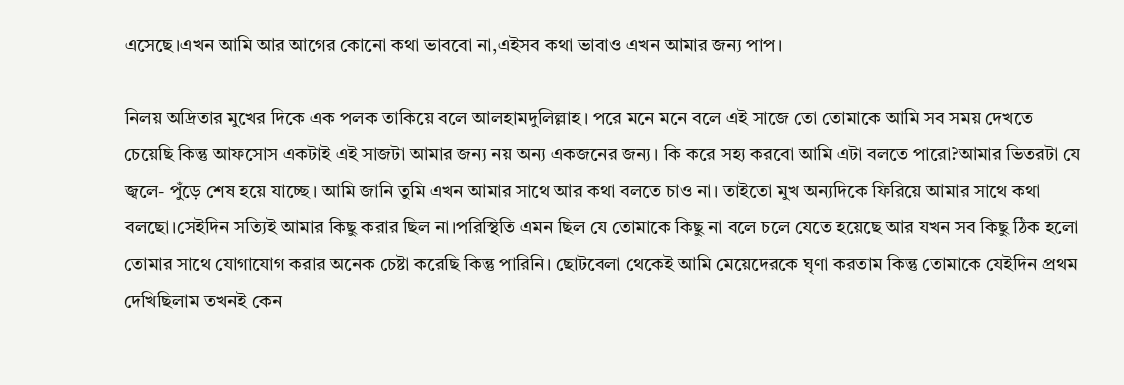এসেছে।এখন আমি আর আগের কোনো কথা ভাববো না,এইসব কথা ভাবাও এখন আমার জন্য পাপ।

নিলয় অদ্রিতার মুখের দিকে এক পলক তাকিয়ে বলে আলহামদুলিল্লাহ। পরে মনে মনে বলে এই সাজে তো তোমাকে আমি সব সময় দেখতে চেয়েছি কিন্তু আফসোস একটাই এই সাজটা আমার জন্য নয় অন্য একজনের জন্য। কি করে সহ্য করবো আমি এটা বলতে পারো?আমার ভিতরটা যে জ্বলে- পুঁড়ে শেষ হয়ে যাচ্ছে। আমি জানি তুমি এখন আমার সাথে আর কথা বলতে চাও না। তাইতো মুখ অন্যদিকে ফিরিয়ে আমার সাথে কথা বলছো।সেইদিন সত্যিই আমার কিছু করার ছিল না।পরিস্থিতি এমন ছিল যে তোমাকে কিছু না বলে চলে যেতে হয়েছে আর যখন সব কিছু ঠিক হলো তোমার সাথে যোগাযোগ করার অনেক চেষ্টা করেছি কিন্তু পারিনি। ছোটবেলা থেকেই আমি মেয়েদেরকে ঘৃণা করতাম কিন্তু তোমাকে যেইদিন প্রথম দেখিছিলাম তখনই কেন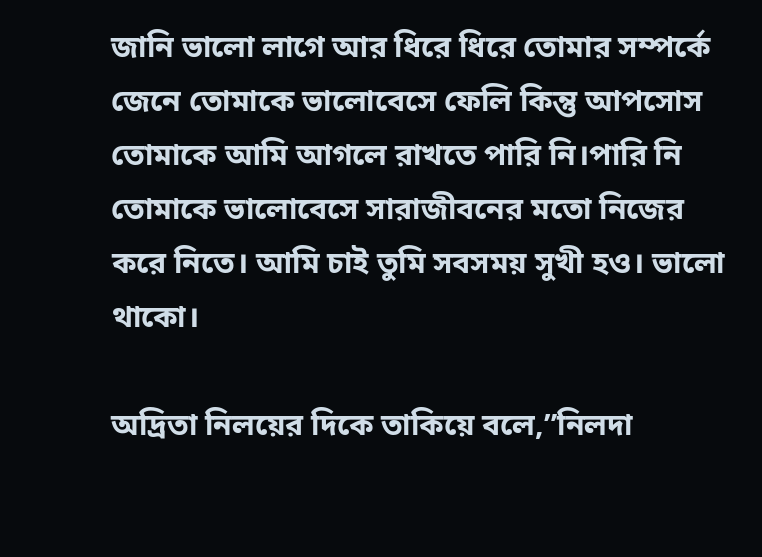জানি ভালো লাগে আর ধিরে ধিরে তোমার সম্পর্কে জেনে তোমাকে ভালোবেসে ফেলি কিন্তু আপসোস তোমাকে আমি আগলে রাখতে পারি নি।পারি নি তোমাকে ভালোবেসে সারাজীবনের মতো নিজের করে নিতে। আমি চাই তুমি সবসময় সুখী হও। ভালো থাকো।

অদ্রিতা নিলয়ের দিকে তাকিয়ে বলে,”নিলদা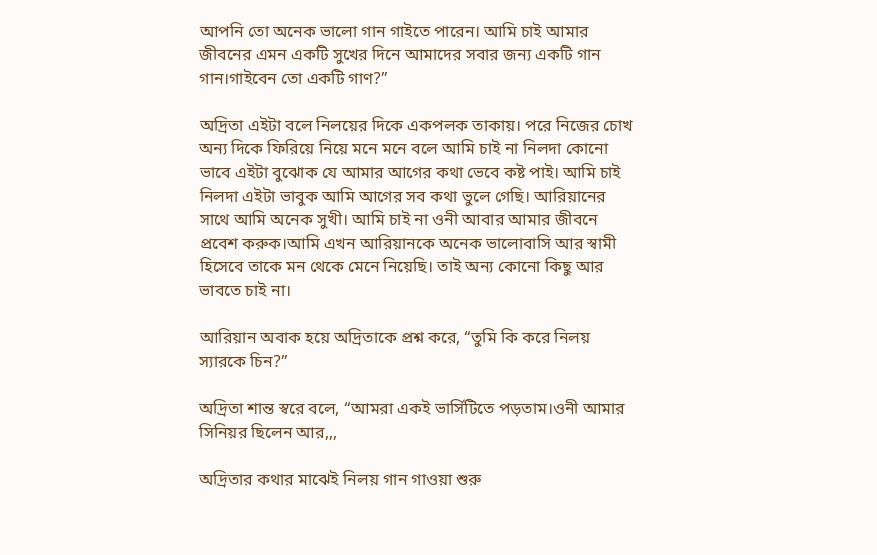আপনি তো অনেক ভালো গান গাইতে পারেন। আমি চাই আমার জীবনের এমন একটি সুখের দিনে আমাদের সবার জন্য একটি গান গান।গাইবেন তো একটি গাণ?”

অদ্রিতা এইটা বলে নিলয়ের দিকে একপলক তাকায়। পরে নিজের চোখ অন্য দিকে ফিরিয়ে নিয়ে মনে মনে বলে আমি চাই না নিলদা কোনো ভাবে এইটা বুঝোক যে আমার আগের কথা ভেবে কষ্ট পাই। আমি চাই নিলদা এইটা ভাবুক আমি আগের সব কথা ভুলে গেছি। আরিয়ানের সাথে আমি অনেক সুখী। আমি চাই না ওনী আবার আমার জীবনে প্রবেশ করুক।আমি এখন আরিয়ানকে অনেক ভালোবাসি আর স্বামী হিসেবে তাকে মন থেকে মেনে নিয়েছি। তাই অন্য কোনো কিছু আর ভাবতে চাই না।

আরিয়ান অবাক হয়ে অদ্রিতাকে প্রশ্ন করে, “তুমি কি করে নিলয় স্যারকে চিন?”

অদ্রিতা শান্ত স্বরে বলে, “আমরা একই ভার্সিটিতে পড়তাম।ওনী আমার সিনিয়র ছিলেন আর,,,

অদ্রিতার কথার মাঝেই নিলয় গান গাওয়া শুরু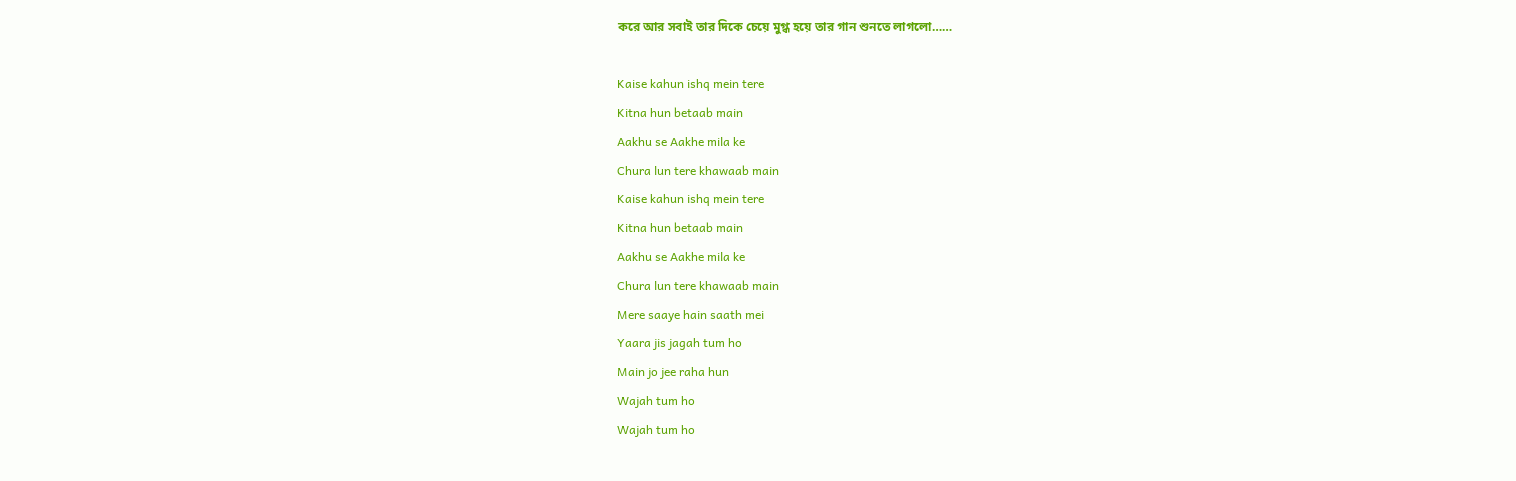করে আর সবাই তার দিকে চেয়ে মুগ্ধ হয়ে তার গান শুনতে লাগলো……

Kaise kahun ishq mein tere
Kitna hun betaab main
Aakhu se Aakhe mila ke
Chura lun tere khawaab main
Kaise kahun ishq mein tere
Kitna hun betaab main
Aakhu se Aakhe mila ke
Chura lun tere khawaab main
Mere saaye hain saath mei
Yaara jis jagah tum ho
Main jo jee raha hun
Wajah tum ho
Wajah tum ho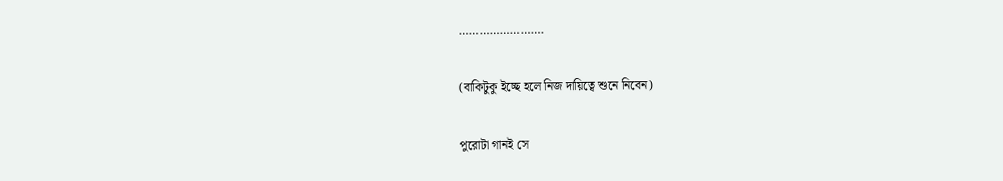…………………….

(বাকিটুকু ইচ্ছে হলে নিজ দায়িত্বে শুনে নিবেন)

পুরোটা গানই সে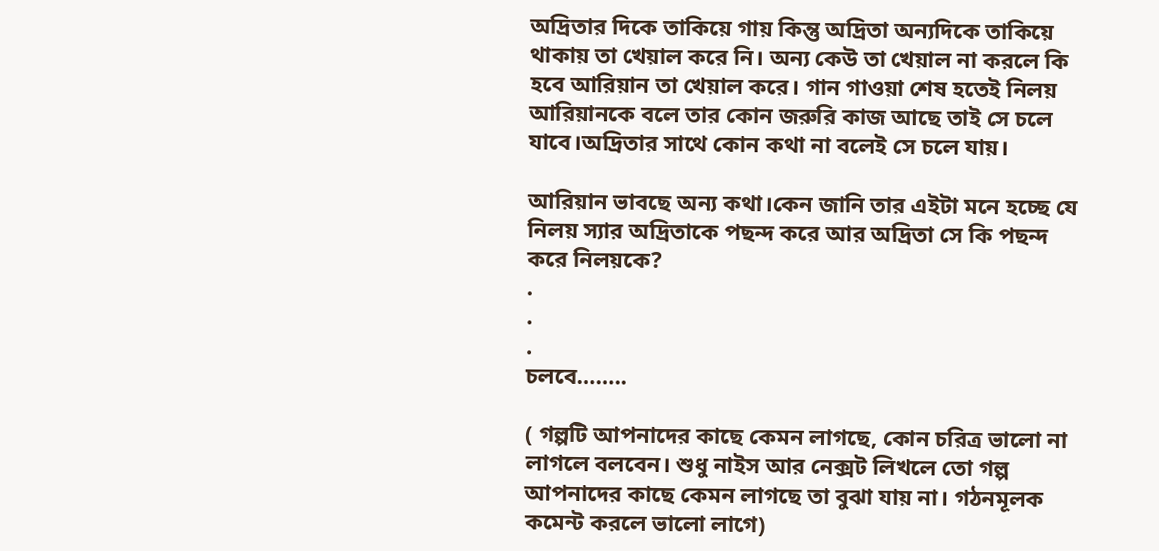অদ্রিতার দিকে তাকিয়ে গায় কিন্তু অদ্রিতা অন্যদিকে তাকিয়ে থাকায় তা খেয়াল করে নি। অন্য কেউ তা খেয়াল না করলে কি হবে আরিয়ান তা খেয়াল করে। গান গাওয়া শেষ হতেই নিলয় আরিয়ানকে বলে তার কোন জরুরি কাজ আছে তাই সে চলে যাবে।অদ্রিতার সাথে কোন কথা না বলেই সে চলে যায়।

আরিয়ান ভাবছে অন্য কথা।কেন জানি তার এইটা মনে হচ্ছে যে নিলয় স্যার অদ্রিতাকে পছন্দ করে আর অদ্রিতা সে কি পছন্দ করে নিলয়কে?
.
.
.
চলবে……..

( গল্পটি আপনাদের কাছে কেমন লাগছে, কোন চরিত্র ভালো না লাগলে বলবেন। শুধু নাইস আর নেক্সট লিখলে তো গল্প আপনাদের কাছে কেমন লাগছে তা বুঝা যায় না। গঠনমূলক কমেন্ট করলে ভালো লাগে)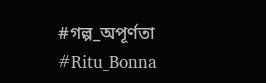#গল্প_অপূর্ণতা
#Ritu_Bonna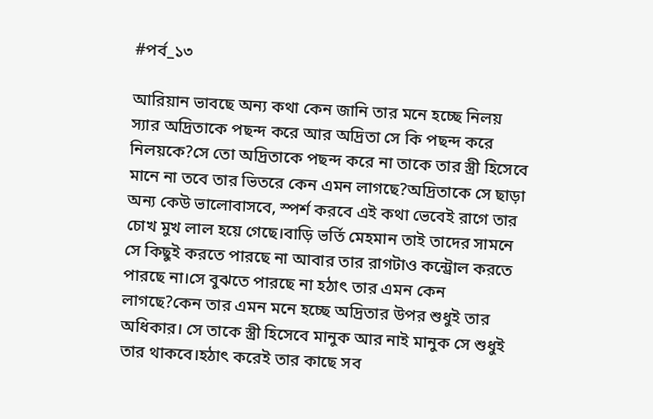#পর্ব_১৩

আরিয়ান ভাবছে অন্য কথা কেন জানি তার মনে হচ্ছে নিলয় স্যার অদ্রিতাকে পছন্দ করে আর অদ্রিতা সে কি পছন্দ করে নিলয়কে?সে তো অদ্রিতাকে পছন্দ করে না তাকে তার স্ত্রী হিসেবে মানে না তবে তার ভিতরে কেন এমন লাগছে?অদ্রিতাকে সে ছাড়া অন্য কেউ ভালোবাসবে, স্পর্শ করবে এই কথা ভেবেই রাগে তার চোখ মুখ লাল হয়ে গেছে।বাড়ি ভর্তি মেহমান তাই তাদের সামনে সে কিছুই করতে পারছে না আবার তার রাগটাও কন্ট্রোল করতে পারছে না।সে বুঝতে পারছে না হঠাৎ তার এমন কেন লাগছে?কেন তার এমন মনে হচ্ছে অদ্রিতার উপর শুধুই তার অধিকার। সে তাকে স্ত্রী হিসেবে মানুক আর নাই মানুক সে শুধুই তার থাকবে।হঠাৎ করেই তার কাছে সব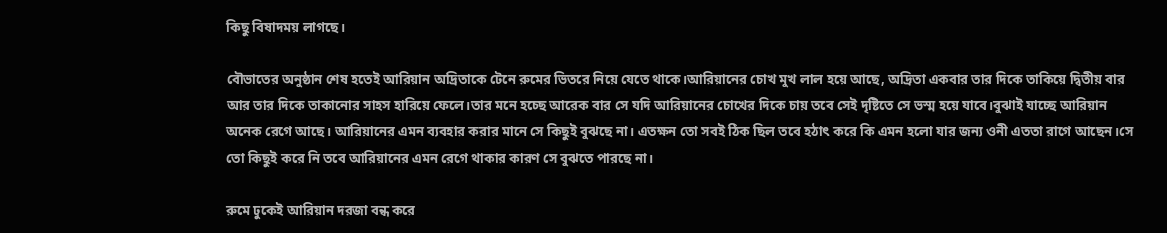কিছু বিষাদময় লাগছে।

বৌভাতের অনুষ্ঠান শেষ হতেই আরিয়ান অদ্রিতাকে টেনে রুমের ভিতরে নিয়ে যেতে থাকে।আরিয়ানের চোখ মুখ লাল হয়ে আছে, অদ্রিতা একবার তার দিকে তাকিয়ে দ্বিতীয় বার আর তার দিকে তাকানোর সাহস হারিয়ে ফেলে।তার মনে হচ্ছে আরেক বার সে যদি আরিয়ানের চোখের দিকে চায় তবে সেই দৃষ্টিতে সে ভস্ম হয়ে যাবে।বুঝাই যাচ্ছে আরিয়ান অনেক রেগে আছে। আরিয়ানের এমন ব্যবহার করার মানে সে কিছুই বুঝছে না। এতক্ষন তো সবই ঠিক ছিল তবে হঠাৎ করে কি এমন হলো যার জন্য ওনী এততা রাগে আছেন।সে তো কিছুই করে নি তবে আরিয়ানের এমন রেগে থাকার কারণ সে বুঝতে পারছে না।

রুমে ঢুকেই আরিয়ান দরজা বন্ধ করে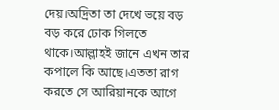দেয়।অদ্রিতা তা দেখে ভয়ে বড় বড় করে ঢোক গিলতে থাকে।আল্লাহই জানে এখন তার কপালে কি আছে।এততা রাগ করতে সে আরিয়ানকে আগে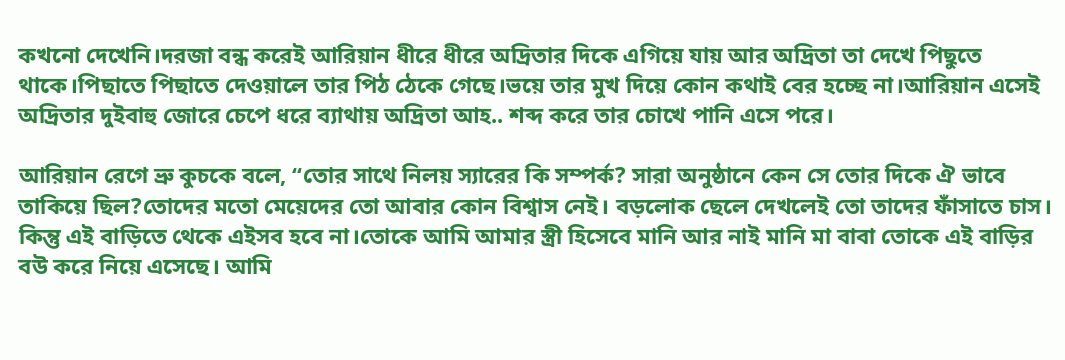কখনো দেখেনি।দরজা বন্ধ করেই আরিয়ান ধীরে ধীরে অদ্রিতার দিকে এগিয়ে যায় আর অদ্রিতা তা দেখে পিছুতে থাকে।পিছাতে পিছাতে দেওয়ালে তার পিঠ ঠেকে গেছে।ভয়ে তার মুখ দিয়ে কোন কথাই বের হচ্ছে না।আরিয়ান এসেই অদ্রিতার দুইবাহু জোরে চেপে ধরে ব্যাথায় অদ্রিতা আহ.. শব্দ করে তার চোখে পানি এসে পরে।

আরিয়ান রেগে ভ্রু কুচকে বলে, “তোর সাথে নিলয় স্যারের কি সম্পর্ক? সারা অনুষ্ঠানে কেন সে তোর দিকে ঐ ভাবে তাকিয়ে ছিল?তোদের মতো মেয়েদের তো আবার কোন বিশ্বাস নেই। বড়লোক ছেলে দেখলেই তো তাদের ফাঁসাতে চাস। কিন্তু এই বাড়িতে থেকে এইসব হবে না।তোকে আমি আমার স্ত্রী হিসেবে মানি আর নাই মানি মা বাবা তোকে এই বাড়ির বউ করে নিয়ে এসেছে। আমি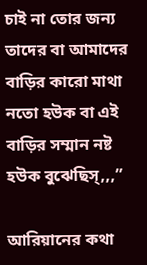চাই না তোর জন্য তাদের বা আমাদের বাড়ির কারো মাথা নতো হউক বা এই বাড়ির সম্মান নষ্ট হউক বুঝেছিস্,,,”

আরিয়ানের কথা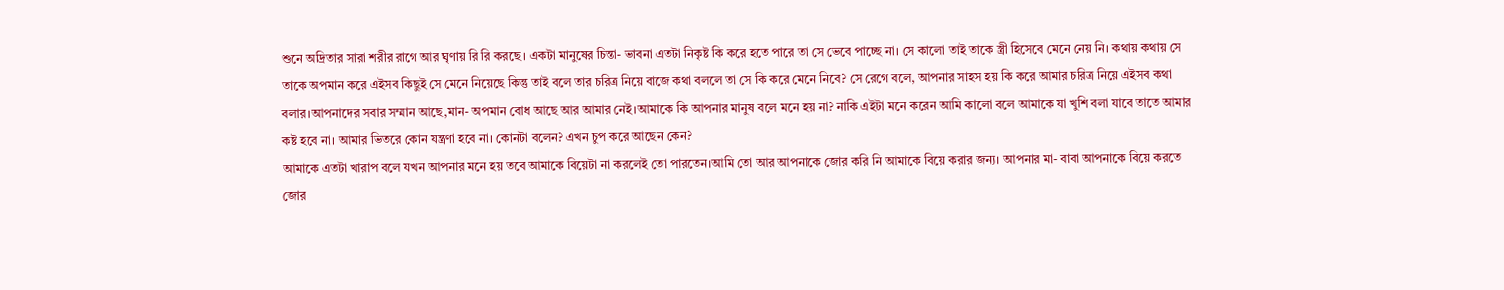শুনে অদ্রিতার সারা শরীর রাগে আর ঘৃণায় রি রি করছে। একটা মানুষের চিন্তা- ভাবনা এতটা নিকৃষ্ট কি করে হতে পারে তা সে ভেবে পাচ্ছে না। সে কালো তাই তাকে স্ত্রী হিসেবে মেনে নেয় নি। কথায় কথায় সে তাকে অপমান করে এইসব কিছুই সে মেনে নিয়েছে কিন্তু তাই বলে তার চরিত্র নিয়ে বাজে কথা বললে তা সে কি করে মেনে নিবে? সে রেগে বলে, আপনার সাহস হয় কি করে আমার চরিত্র নিয়ে এইসব কথা বলার।আপনাদের সবার সম্মান আছে,মান- অপমান বোধ আছে আর আমার নেই।আমাকে কি আপনার মানুষ বলে মনে হয় না? নাকি এইটা মনে করেন আমি কালো বলে আমাকে যা খুশি বলা যাবে তাতে আমার কষ্ট হবে না। আমার ভিতরে কোন যন্ত্রণা হবে না। কোনটা বলেন? এখন চুপ করে আছেন কেন?
আমাকে এতটা খারাপ বলে যখন আপনার মনে হয় তবে আমাকে বিয়েটা না করলেই তো পারতেন।আমি তো আর আপনাকে জোর করি নি আমাকে বিয়ে করার জন্য। আপনার মা- বাবা আপনাকে বিয়ে করতে জোর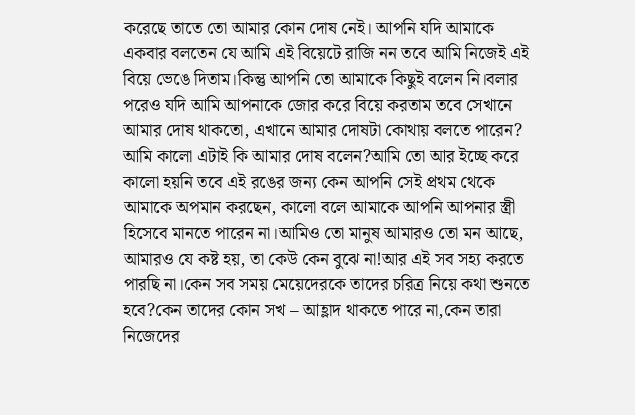করেছে তাতে তো আমার কোন দোষ নেই। আপনি যদি আমাকে একবার বলতেন যে আমি এই বিয়েটে রাজি নন তবে আমি নিজেই এই বিয়ে ভেঙে দিতাম।কিন্তু আপনি তো আমাকে কিছুই বলেন নি।বলার পরেও যদি আমি আপনাকে জোর করে বিয়ে করতাম তবে সেখানে আমার দোষ থাকতো, এখানে আমার দোষটা কোথায় বলতে পারেন? আমি কালো এটাই কি আমার দোষ বলেন?আমি তো আর ইচ্ছে করে কালো হয়নি তবে এই রঙের জন্য কেন আপনি সেই প্রথম থেকে আমাকে অপমান করছেন, কালো বলে আমাকে আপনি আপনার স্ত্রী হিসেবে মানতে পারেন না।আমিও তো মানুষ আমারও তো মন আছে, আমারও যে কষ্ট হয়, তা কেউ কেন বুঝে না!আর এই সব সহ্য করতে পারছি না।কেন সব সময় মেয়েদেরকে তাদের চরিত্র নিয়ে কথা শুনতে হবে?কেন তাদের কোন সখ – আহ্লাদ থাকতে পারে না,কেন তারা নিজেদের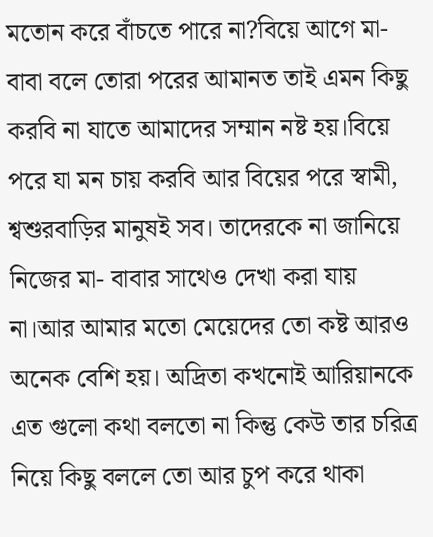মতোন করে বাঁচতে পারে না?বিয়ে আগে মা- বাবা বলে তোরা পরের আমানত তাই এমন কিছু করবি না যাতে আমাদের সম্মান নষ্ট হয়।বিয়ে পরে যা মন চায় করবি আর বিয়ের পরে স্বামী, শ্বশুরবাড়ির মানুষই সব। তাদেরকে না জানিয়ে নিজের মা- বাবার সাথেও দেখা করা যায় না।আর আমার মতো মেয়েদের তো কষ্ট আরও অনেক বেশি হয়। অদ্রিতা কখনোই আরিয়ানকে এত গুলো কথা বলতো না কিন্তু কেউ তার চরিত্র নিয়ে কিছু বললে তো আর চুপ করে থাকা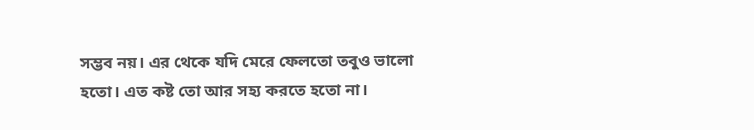সম্ভব নয়। এর থেকে যদি মেরে ফেলতো তবুও ভালো হতো। এত কষ্ট তো আর সহ্য করতে হতো না।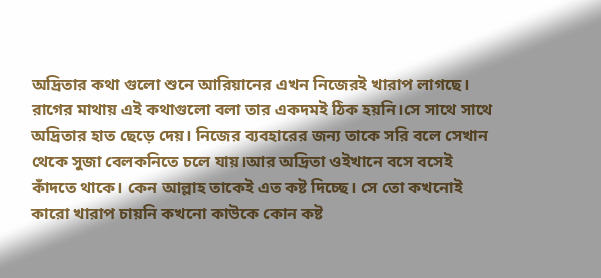অদ্রিতার কথা গুলো শুনে আরিয়ানের এখন নিজেরই খারাপ লাগছে। রাগের মাথায় এই কথাগুলো বলা তার একদমই ঠিক হয়নি।সে সাথে সাথে অদ্রিতার হাত ছেড়ে দেয়। নিজের ব্যবহারের জন্য তাকে সরি বলে সেখান থেকে সুজা বেলকনিতে চলে যায়।আর অদ্রিতা ওইখানে বসে বসেই কাঁদতে থাকে। কেন আল্লাহ তাকেই এত কষ্ট দিচ্ছে। সে তো কখনোই কারো খারাপ চায়নি কখনো কাউকে কোন কষ্ট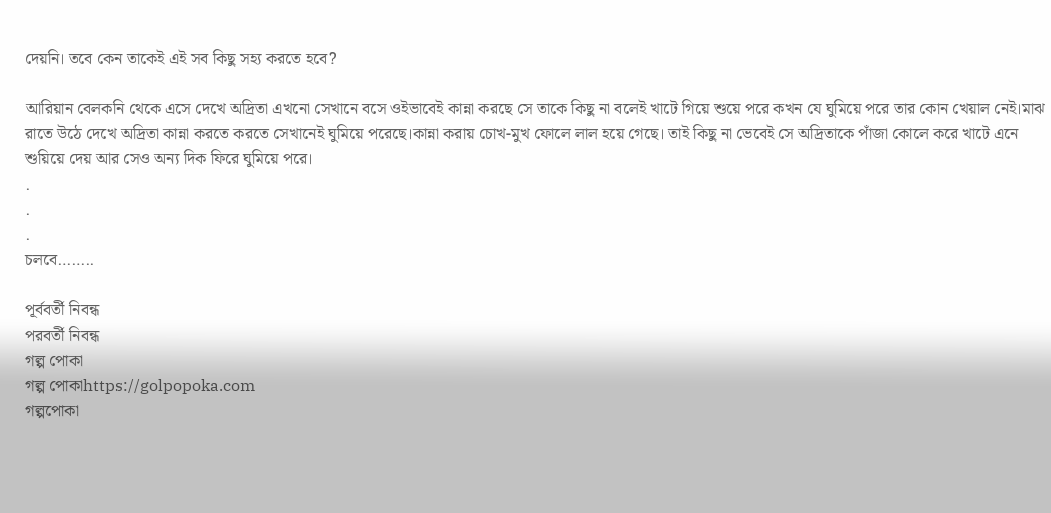দেয়নি। তবে কেন তাকেই এই সব কিছু সহ্য করতে হবে?

আরিয়ান বেলকনি থেকে এসে দেখে অদ্রিতা এখনো সেখানে বসে ওইভাবেই কান্না করছে সে তাকে কিছু না বলেই খাটে গিয়ে শুয়ে পরে কখন যে ঘুমিয়ে পরে তার কোন খেয়াল নেই।মাঝ রাতে উঠে দেখে অদ্রিতা কান্না করতে করতে সেখানেই ঘুমিয়ে পরেছে।কান্না করায় চোখ-মুখ ফোলে লাল হয়ে গেছে। তাই কিছু না ভেবেই সে অদ্রিতাকে পাঁজা কোলে করে খাটে এনে শুয়িয়ে দেয় আর সেও অন্য দিক ফিরে ঘুমিয়ে পরে।
.
.
.
চলবে……..

পূর্ববর্তী নিবন্ধ
পরবর্তী নিবন্ধ
গল্প পোকা
গল্প পোকাhttps://golpopoka.com
গল্পপোকা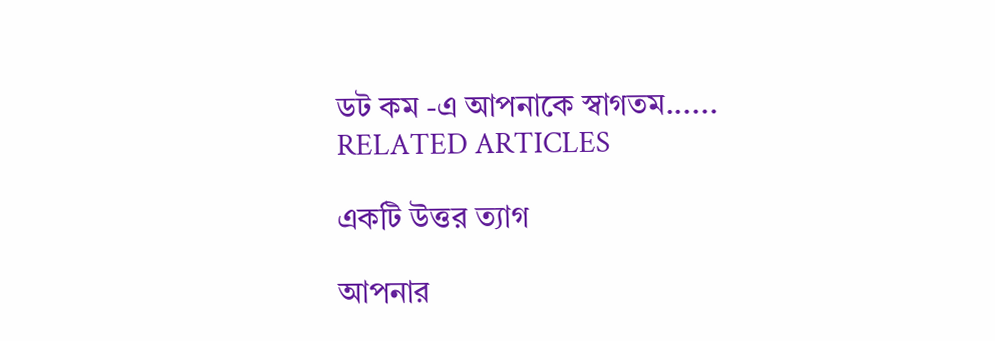ডট কম -এ আপনাকে স্বাগতম......
RELATED ARTICLES

একটি উত্তর ত্যাগ

আপনার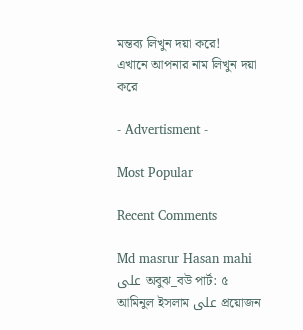মন্তব্য লিখুন দয়া করে!
এখানে আপনার নাম লিখুন দয়া করে

- Advertisment -

Most Popular

Recent Comments

Md masrur Hasan mahi على অবুঝ_বউ পার্ট: ৫
আমিনুল ইসলাম على প্রয়োজন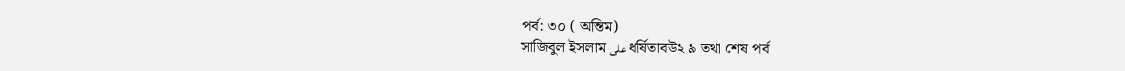পর্ব: ৩০ ( অন্তিম)
সাজিবুল ইসলাম على ধর্ষিতাবউ২ ৯ তথা শেষ পর্ব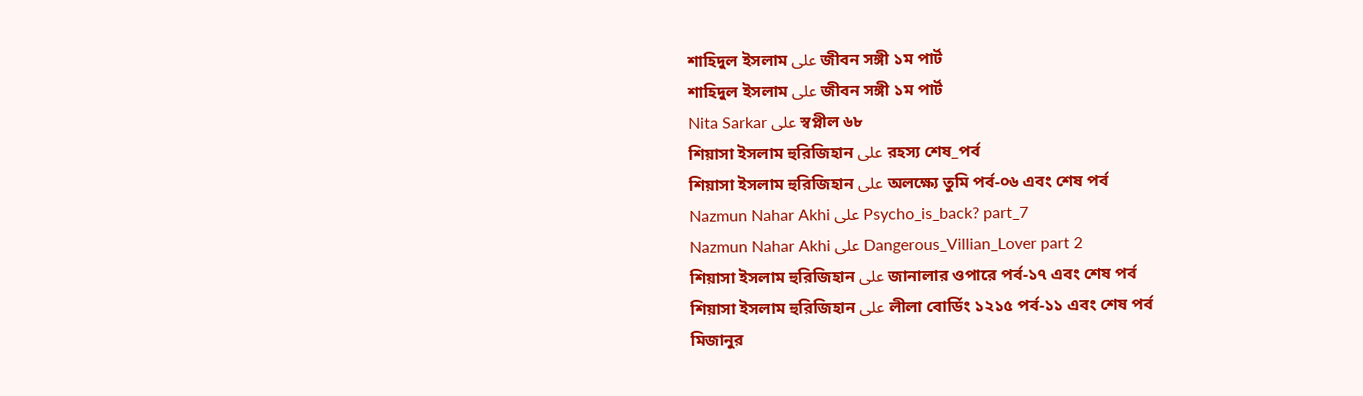শাহিদুল ইসলাম على জীবন সঙ্গী ১ম পার্ট
শাহিদুল ইসলাম على জীবন সঙ্গী ১ম পার্ট
Nita Sarkar على স্বপ্নীল ৬৮
শিয়াসা ইসলাম হুরিজিহান على রহস্য শেষ_পর্ব
শিয়াসা ইসলাম হুরিজিহান على অলক্ষ্যে তুমি পর্ব-০৬ এবং শেষ পর্ব
Nazmun Nahar Akhi على Psycho_is_back? part_7
Nazmun Nahar Akhi على Dangerous_Villian_Lover part 2
শিয়াসা ইসলাম হুরিজিহান على জানালার ওপারে পর্ব-১৭ এবং শেষ পর্ব
শিয়াসা ইসলাম হুরিজিহান على লীলা বোর্ডিং ১২১৫ পর্ব-১১ এবং শেষ পর্ব
মিজানুর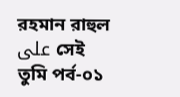রহমান রাহুল على সেই তুমি পর্ব-০১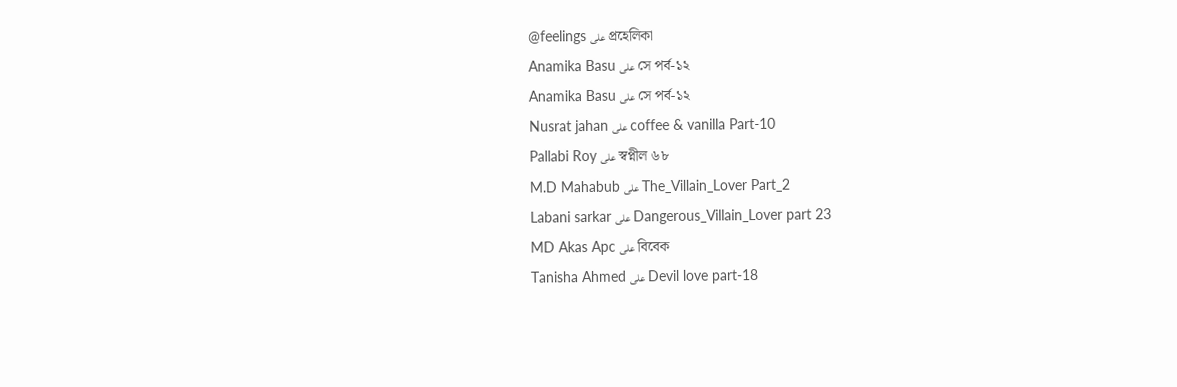@feelings على প্রহেলিকা
Anamika Basu على সে পর্ব-১২
Anamika Basu على সে পর্ব-১২
Nusrat jahan على coffee & vanilla Part-10
Pallabi Roy على স্বপ্নীল ৬৮
M.D Mahabub على The_Villain_Lover Part_2
Labani sarkar على Dangerous_Villain_Lover part 23
MD Akas Apc على বিবেক
Tanisha Ahmed على Devil love part-18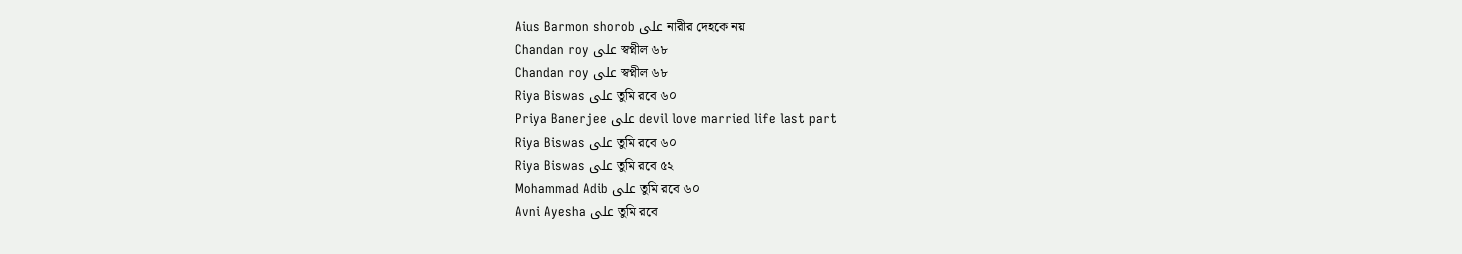Aius Barmon shorob على নারীর দেহকে নয়
Chandan roy على স্বপ্নীল ৬৮
Chandan roy على স্বপ্নীল ৬৮
Riya Biswas على তুমি রবে ৬০
Priya Banerjee على devil love married life last part
Riya Biswas على তুমি রবে ৬০
Riya Biswas على তুমি রবে ৫২
Mohammad Adib على তুমি রবে ৬০
Avni Ayesha على তুমি রবে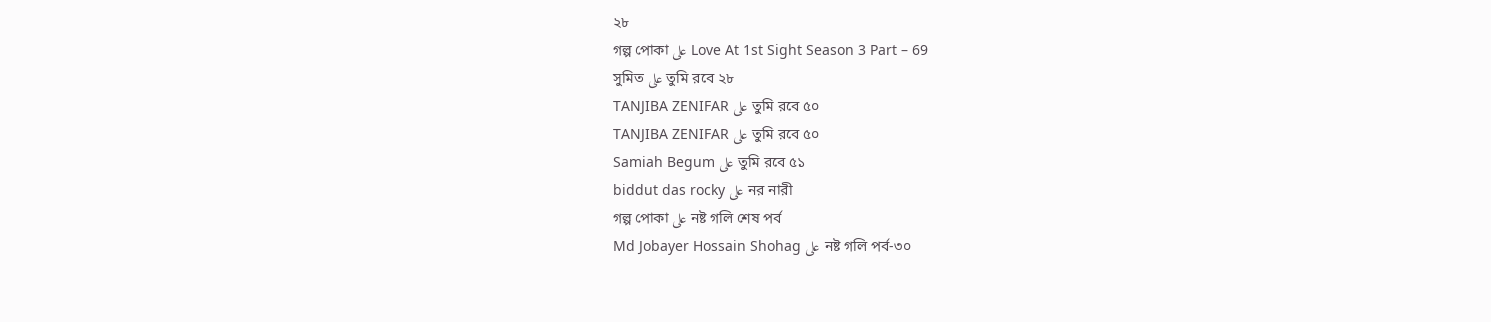২৮
গল্প পোকা على Love At 1st Sight Season 3 Part – 69
সুমিত على তুমি রবে ২৮
TANJIBA ZENIFAR على তুমি রবে ৫০
TANJIBA ZENIFAR على তুমি রবে ৫০
Samiah Begum على তুমি রবে ৫১
biddut das rocky على নর নারী
গল্প পোকা على নষ্ট গলি শেষ পর্ব
Md Jobayer Hossain Shohag على নষ্ট গলি পর্ব-৩০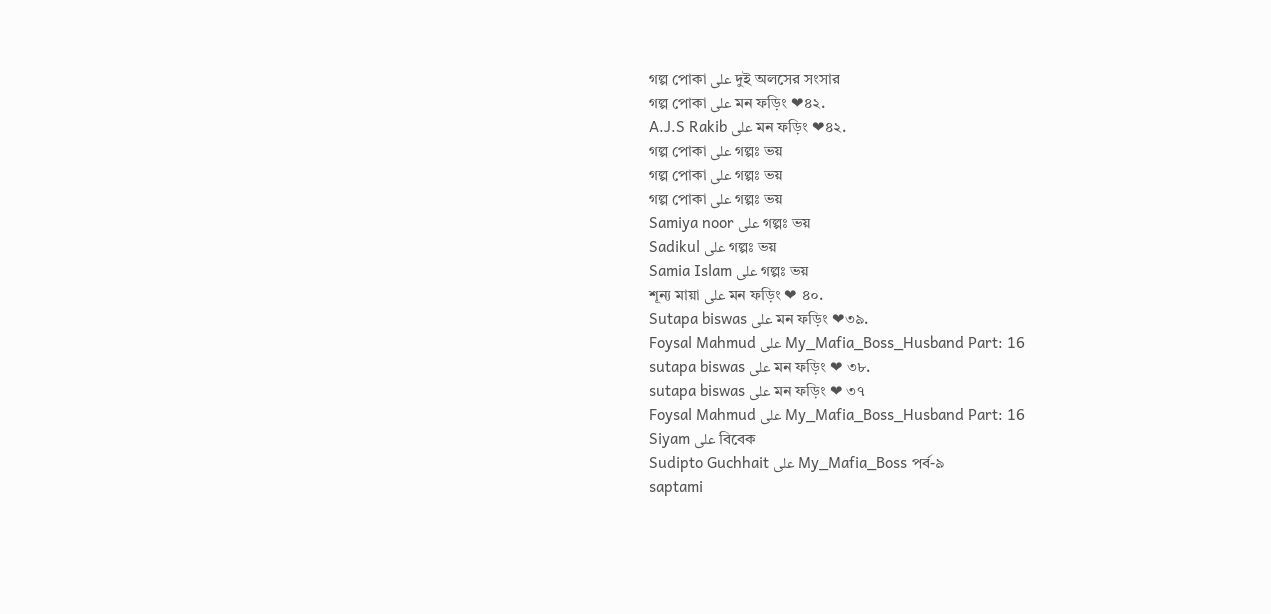গল্প পোকা على দুই অলসের সংসার
গল্প পোকা على মন ফড়িং ❤৪২.
A.J.S Rakib على মন ফড়িং ❤৪২.
গল্প পোকা على গল্পঃ ভয়
গল্প পোকা على গল্পঃ ভয়
গল্প পোকা على গল্পঃ ভয়
Samiya noor على গল্পঃ ভয়
Sadikul على গল্পঃ ভয়
Samia Islam على গল্পঃ ভয়
শূন্য মায়া على মন ফড়িং ❤ ৪০.
Sutapa biswas على মন ফড়িং ❤৩৯.
Foysal Mahmud على My_Mafia_Boss_Husband Part: 16
sutapa biswas على মন ফড়িং ❤ ৩৮.
sutapa biswas على মন ফড়িং ❤ ৩৭
Foysal Mahmud على My_Mafia_Boss_Husband Part: 16
Siyam على বিবেক
Sudipto Guchhait على My_Mafia_Boss পর্ব-৯
saptami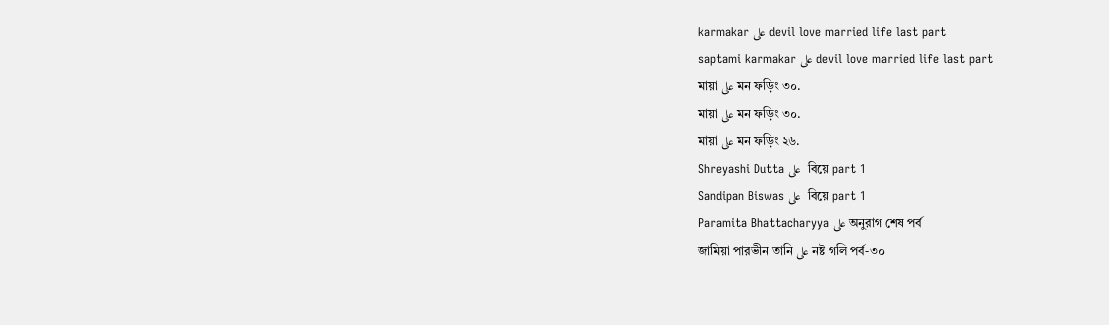karmakar على devil love married life last part
saptami karmakar على devil love married life last part
মায়া على মন ফড়িং ৩০.
মায়া على মন ফড়িং ৩০.
মায়া على মন ফড়িং ২৬.
Shreyashi Dutta على  বিয়ে part 1
Sandipan Biswas على  বিয়ে part 1
Paramita Bhattacharyya على অনুরাগ শেষ পর্ব
জামিয়া পারভীন তানি على নষ্ট গলি পর্ব-৩০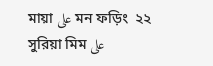মায়া على মন ফড়িং  ২২
সুরিয়া মিম على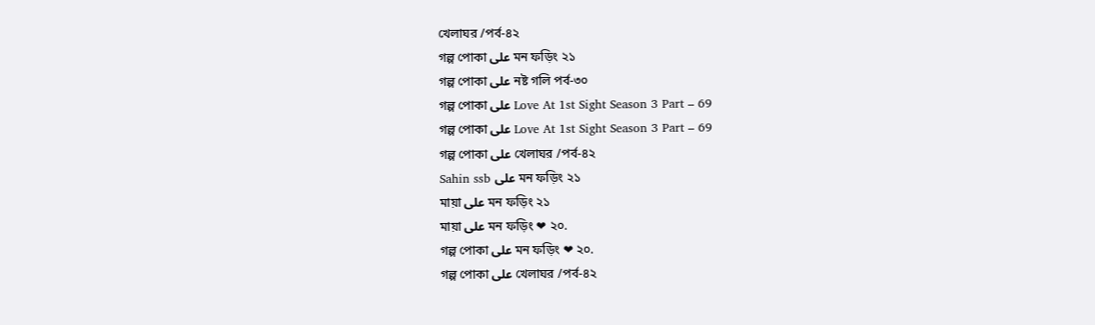খেলাঘর /পর্ব-৪২
গল্প পোকা على মন ফড়িং ২১
গল্প পোকা على নষ্ট গলি পর্ব-৩০
গল্প পোকা على Love At 1st Sight Season 3 Part – 69
গল্প পোকা على Love At 1st Sight Season 3 Part – 69
গল্প পোকা على খেলাঘর /পর্ব-৪২
Sahin ssb على মন ফড়িং ২১
মায়া على মন ফড়িং ২১
মায়া على মন ফড়িং ❤ ২০.
গল্প পোকা على মন ফড়িং ❤ ২০.
গল্প পোকা على খেলাঘর /পর্ব-৪২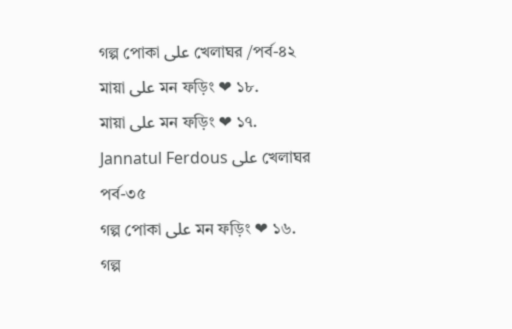গল্প পোকা على খেলাঘর /পর্ব-৪২
মায়া على মন ফড়িং ❤ ১৮.
মায়া على মন ফড়িং ❤ ১৭.
Jannatul Ferdous على খেলাঘর পর্ব-৩৫
গল্প পোকা على মন ফড়িং ❤ ১৬.
গল্প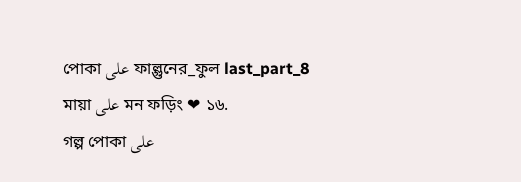পোকা على ফাল্গুনের_ফুল last_part_8
মায়া على মন ফড়িং ❤ ১৬.
গল্প পোকা على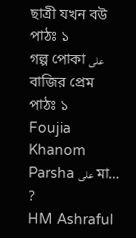ছাত্রী যখন বউ পাঠঃ ১
গল্প পোকা على বাজির প্রেম পাঠঃ ১
Foujia Khanom Parsha على মা… ?
HM Ashraful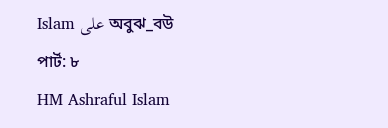Islam على অবুঝ_বউ পার্ট: ৮
HM Ashraful Islam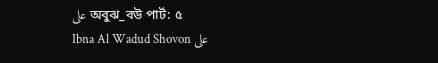على অবুঝ_বউ পার্ট: ৫
Ibna Al Wadud Shovon على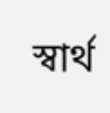স্বার্থ